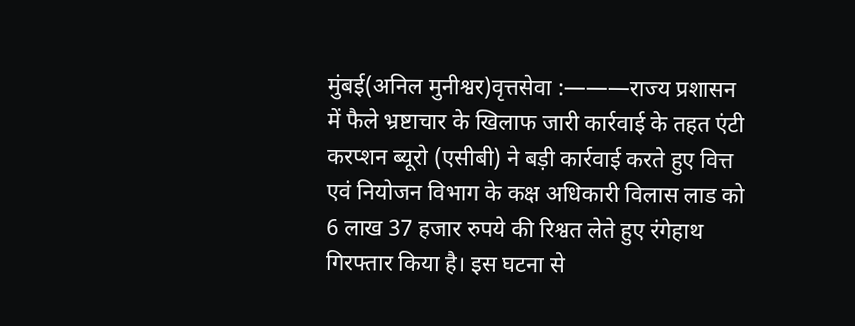मुंबई(अनिल मुनीश्वर)वृत्तसेवा :———राज्य प्रशासन में फैले भ्रष्टाचार के खिलाफ जारी कार्रवाई के तहत एंटी करप्शन ब्यूरो (एसीबी) ने बड़ी कार्रवाई करते हुए वित्त एवं नियोजन विभाग के कक्ष अधिकारी विलास लाड को 6 लाख 37 हजार रुपये की रिश्वत लेते हुए रंगेहाथ गिरफ्तार किया है। इस घटना से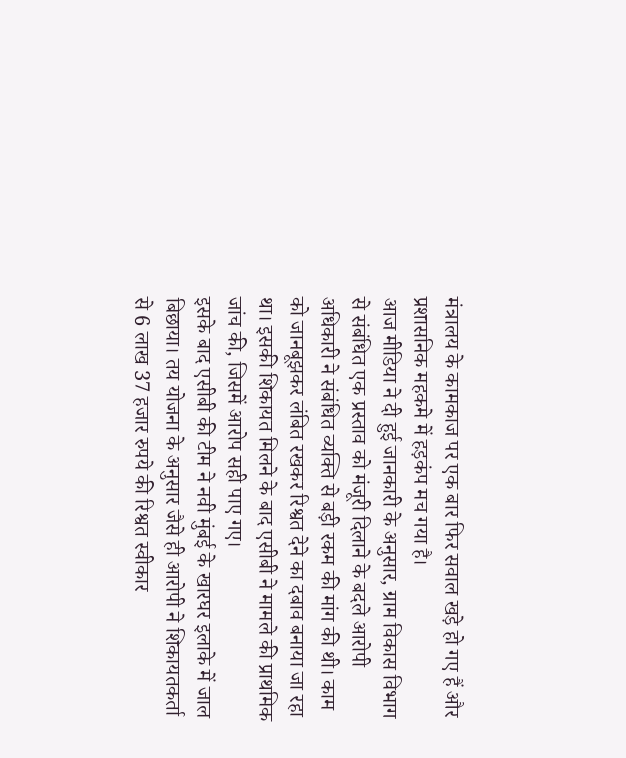मंत्रालय के कामकाज पर एक बार फिर सवाल खड़े हो गए हैं और प्रशासनिक महकमे में हड़कंप मच गया है।
आज मीडिया ने दी हुई जानकारी के अनुसार, ग्राम विकास विभाग से संबंधित एक प्रस्ताव को मंजूरी दिलाने के बदले आरोपी अधिकारी ने संबंधित व्यक्ति से बड़ी रकम की मांग की थी। काम को जानबूझकर लंबित रखकर रिश्वत देने का दबाव बनाया जा रहा था। इसकी शिकायत मिलने के बाद एसीबी ने मामले की प्राथमिक जांच की, जिसमें आरोप सही पाए गए।
इसके बाद एसीबी की टीम ने नवी मुंबई के खारघर इलाके में जाल बिछाया। तय योजना के अनुसार जैसे ही आरोपी ने शिकायतकर्ता से 6 लाख 37 हजार रुपये की रिश्वत स्वीकार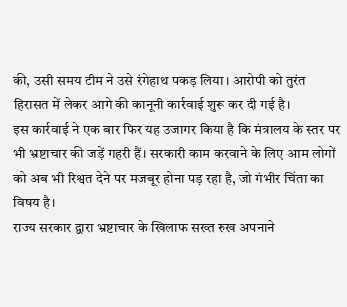की, उसी समय टीम ने उसे रंगेहाथ पकड़ लिया। आरोपी को तुरंत हिरासत में लेकर आगे की कानूनी कार्रवाई शुरू कर दी गई है।
इस कार्रवाई ने एक बार फिर यह उजागर किया है कि मंत्रालय के स्तर पर भी भ्रष्टाचार की जड़ें गहरी हैं। सरकारी काम करवाने के लिए आम लोगों को अब भी रिश्वत देने पर मजबूर होना पड़ रहा है, जो गंभीर चिंता का विषय है।
राज्य सरकार द्वारा भ्रष्टाचार के खिलाफ सख्त रुख अपनाने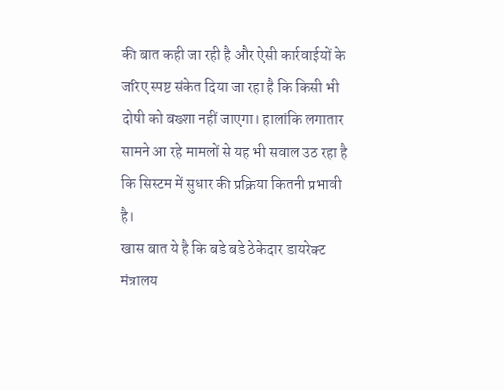की बात कही जा रही है और ऐसी कार्रवाईयों के जरिए स्पष्ट संकेत दिया जा रहा है कि किसी भी दोषी को बख्शा नहीं जाएगा। हालांकि लगातार सामने आ रहे मामलों से यह भी सवाल उठ रहा है कि सिस्टम में सुधार की प्रक्रिया कितनी प्रभावी है।
खास बात ये है कि बडे बडे ठेकेदार डायरेक्ट मंत्रालय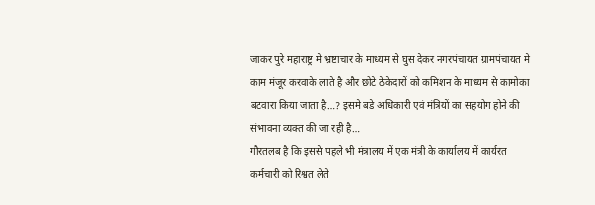जाकर पुरे महाराष्ट्र मे भ्रष्टाचार के माध्यम से घुस देकर नगरपंचायत ग्रामपंचायत मे काम मंजूर करवाके लाते है और छोटे ठेकेदारों को कमिशन के माध्यम से कामोका बटवारा किया जाता है…? इसमे बडे अधिकारी एवं मंत्रियों का सहयोग होने की संभावना व्यक्त की जा रही है…
गौरतलब है कि इससे पहले भी मंत्रालय में एक मंत्री के कार्यालय में कार्यरत कर्मचारी को रिश्वत लेते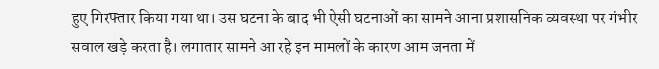हुए गिरफ्तार किया गया था। उस घटना के बाद भी ऐसी घटनाओं का सामने आना प्रशासनिक व्यवस्था पर गंभीर सवाल खड़े करता है। लगातार सामने आ रहे इन मामलों के कारण आम जनता में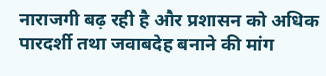नाराजगी बढ़ रही है और प्रशासन को अधिक पारदर्शी तथा जवाबदेह बनाने की मांग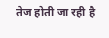तेज होती जा रही है